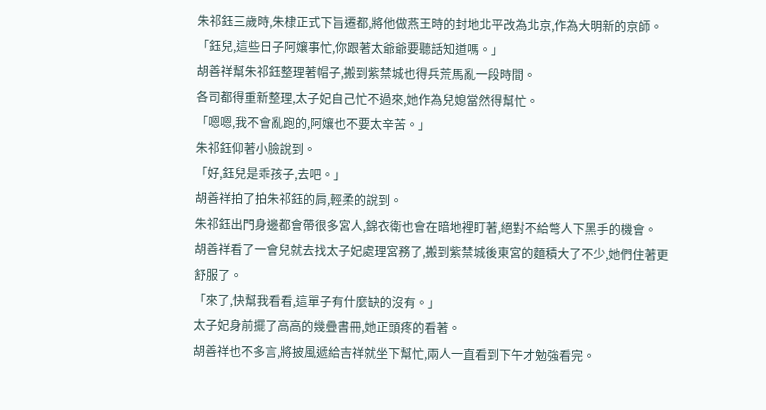朱祁鈺三歲時,朱棣正式下旨遷都,將他做燕王時的封地北平改為北京,作為大明新的京師。
「鈺兒,這些日子阿孃事忙,你跟著太爺爺要聽話知道嗎。」
胡善祥幫朱祁鈺整理著帽子,搬到紫禁城也得兵荒馬亂一段時間。
各司都得重新整理,太子妃自己忙不過來,她作為兒媳當然得幫忙。
「嗯嗯,我不會亂跑的,阿孃也不要太辛苦。」
朱祁鈺仰著小臉說到。
「好,鈺兒是乖孩子,去吧。」
胡善祥拍了拍朱祁鈺的肩,輕柔的說到。
朱祁鈺出門身邊都會帶很多宮人,錦衣衛也會在暗地裡盯著,絕對不給彆人下黑手的機會。
胡善祥看了一會兒就去找太子妃處理宮務了,搬到紫禁城後東宮的麵積大了不少,她們住著更舒服了。
「來了,快幫我看看,這單子有什麼缺的沒有。」
太子妃身前擺了高高的幾疊書冊,她正頭疼的看著。
胡善祥也不多言,將披風遞給吉祥就坐下幫忙,兩人一直看到下午才勉強看完。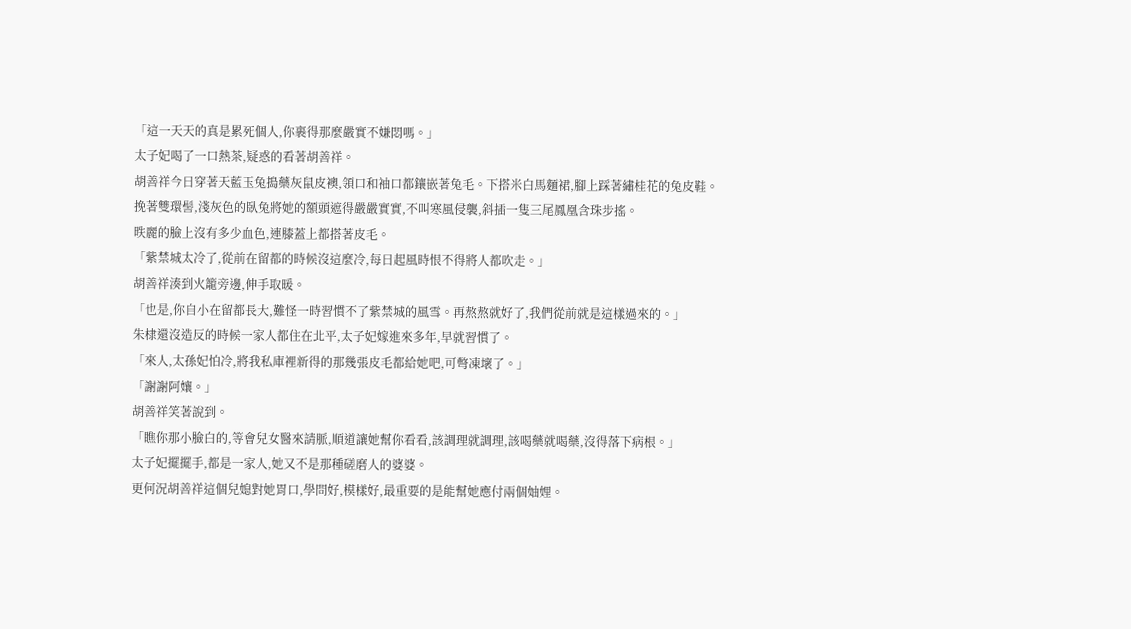「這一天天的真是累死個人,你裹得那麼嚴實不嫌悶嗎。」
太子妃喝了一口熱茶,疑惑的看著胡善祥。
胡善祥今日穿著天藍玉兔搗藥灰鼠皮襖,領口和袖口都鑲嵌著兔毛。下搭米白馬麵裙,腳上踩著繡桂花的兔皮鞋。
挽著雙環髻,淺灰色的臥兔將她的額頭遮得嚴嚴實實,不叫寒風侵襲,斜插一隻三尾鳳凰含珠步搖。
昳麗的臉上沒有多少血色,連膝蓋上都搭著皮毛。
「紫禁城太冷了,從前在留都的時候沒這麼冷,每日起風時恨不得將人都吹走。」
胡善祥湊到火籠旁邊,伸手取暖。
「也是,你自小在留都長大,難怪一時習慣不了紫禁城的風雪。再熬熬就好了,我們從前就是這樣過來的。」
朱棣還沒造反的時候一家人都住在北平,太子妃嫁進來多年,早就習慣了。
「來人,太孫妃怕冷,將我私庫裡新得的那幾張皮毛都給她吧,可彆凍壞了。」
「謝謝阿孃。」
胡善祥笑著說到。
「瞧你那小臉白的,等會兒女醫來請脈,順道讓她幫你看看,該調理就調理,該喝藥就喝藥,沒得落下病根。」
太子妃擺擺手,都是一家人,她又不是那種磋磨人的婆婆。
更何況胡善祥這個兒媳對她胃口,學問好,模樣好,最重要的是能幫她應付兩個妯娌。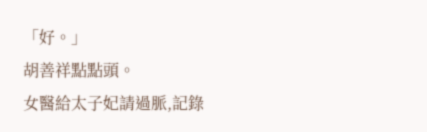「好。」
胡善祥點點頭。
女醫給太子妃請過脈,記錄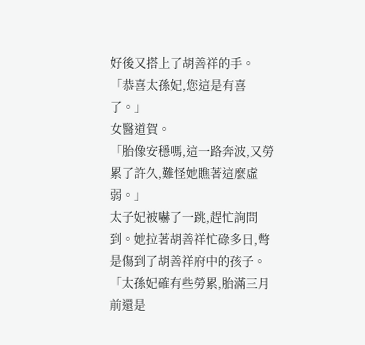好後又搭上了胡善祥的手。
「恭喜太孫妃,您這是有喜了。」
女醫道賀。
「胎像安穩嗎,這一路奔波,又勞累了許久,難怪她瞧著這麼虛弱。」
太子妃被嚇了一跳,趕忙詢問到。她拉著胡善祥忙碌多日,彆是傷到了胡善祥府中的孩子。
「太孫妃確有些勞累,胎滿三月前還是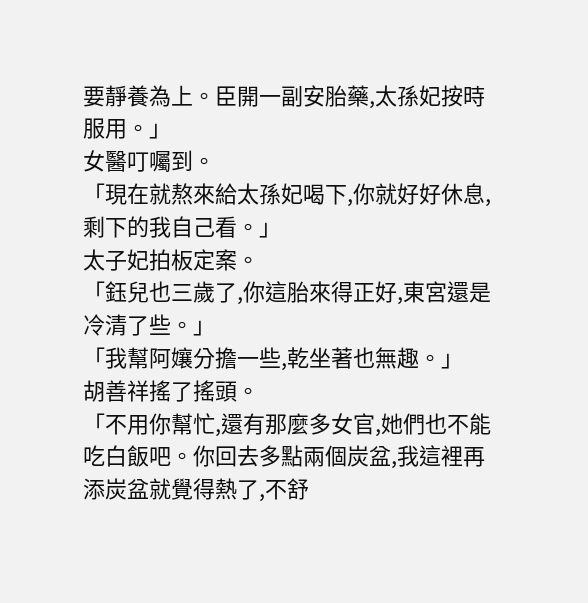要靜養為上。臣開一副安胎藥,太孫妃按時服用。」
女醫叮囑到。
「現在就熬來給太孫妃喝下,你就好好休息,剩下的我自己看。」
太子妃拍板定案。
「鈺兒也三歲了,你這胎來得正好,東宮還是冷清了些。」
「我幫阿孃分擔一些,乾坐著也無趣。」
胡善祥搖了搖頭。
「不用你幫忙,還有那麼多女官,她們也不能吃白飯吧。你回去多點兩個炭盆,我這裡再添炭盆就覺得熱了,不舒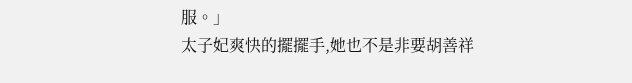服。」
太子妃爽快的擺擺手,她也不是非要胡善祥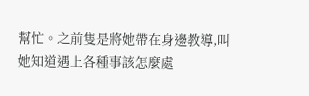幫忙。之前隻是將她帶在身邊教導,叫她知道遇上各種事該怎麼處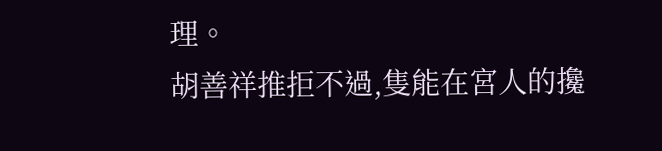理。
胡善祥推拒不過,隻能在宮人的攙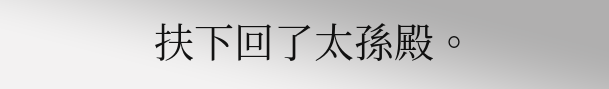扶下回了太孫殿。